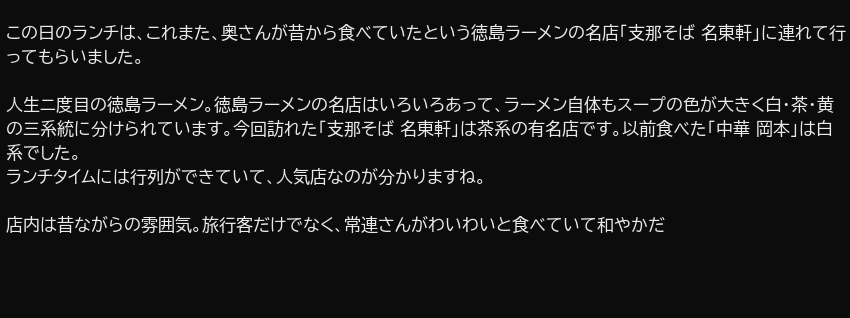この日のランチは、これまた、奥さんが昔から食べていたという徳島ラーメンの名店「支那そば 名東軒」に連れて行ってもらいました。

人生ニ度目の徳島ラーメン。徳島ラーメンの名店はいろいろあって、ラーメン自体もスープの色が大きく白・茶・黄の三系統に分けられています。今回訪れた「支那そば 名東軒」は茶系の有名店です。以前食べた「中華 岡本」は白系でした。
ランチタイムには行列ができていて、人気店なのが分かりますね。

店内は昔ながらの雰囲気。旅行客だけでなく、常連さんがわいわいと食べていて和やかだ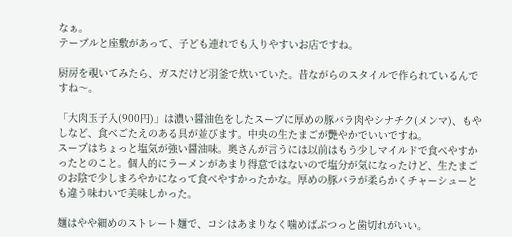なぁ。
テーブルと座敷があって、子ども連れでも入りやすいお店ですね。

厨房を覗いてみたら、ガスだけど羽釜で炊いていた。昔ながらのスタイルで作られているんですね〜。

「大肉玉子入(900円)」は濃い醤油色をしたスープに厚めの豚バラ肉やシナチク(メンマ)、もやしなど、食べごたえのある具が並びます。中央の生たまごが艷やかでいいですね。
スープはちょっと塩気が強い醤油味。奥さんが言うには以前はもう少しマイルドで食べやすかったとのこと。個人的にラーメンがあまり得意ではないので塩分が気になったけど、生たまごのお陰で少しまろやかになって食べやすかったかな。厚めの豚バラが柔らかくチャーシューとも違う味わいで美味しかった。

麺はやや細めのストレート麺で、コシはあまりなく噛めばぷつっと歯切れがいい。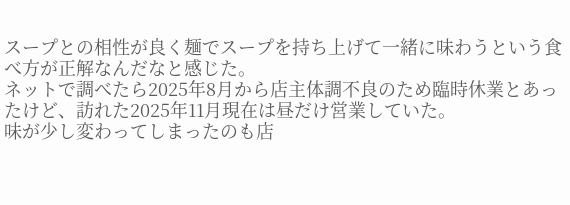スープとの相性が良く麺でスープを持ち上げて一緒に味わうという食べ方が正解なんだなと感じた。
ネットで調べたら2025年8月から店主体調不良のため臨時休業とあったけど、訪れた2025年11月現在は昼だけ営業していた。
味が少し変わってしまったのも店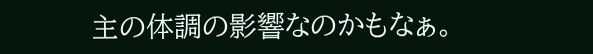主の体調の影響なのかもなぁ。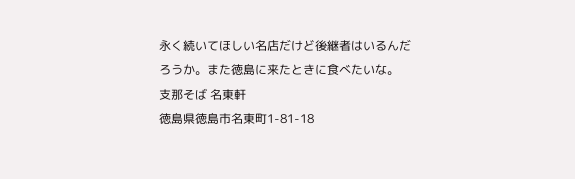永く続いてほしい名店だけど後継者はいるんだろうか。また徳島に来たときに食べたいな。
支那そば 名東軒
徳島県徳島市名東町1-81-18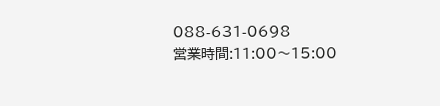088-631-0698
営業時間:11:00〜15:00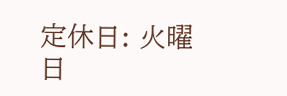定休日: 火曜日